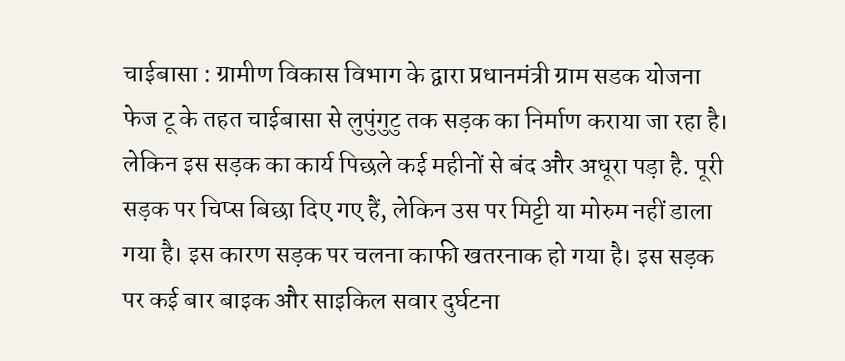चाईबासा : ग्रामीण विकास विभाग के द्वारा प्रधानमंत्री ग्राम सडक योजना फेज टू के तहत चाईबासा से लुपुंगुटु तक सड़क का निर्माण कराया जा रहा है। लेकिन इस सड़क का कार्य पिछले कई महीनों से बंद और अधूरा पड़ा है. पूरी सड़क पर चिप्स बिछा दिए गए हैं, लेकिन उस पर मिट्टी या मोरुम नहीं डाला गया है। इस कारण सड़क पर चलना काफी खतरनाक हो गया है। इस सड़क पर कई बार बाइक और साइकिल सवार दुर्घटना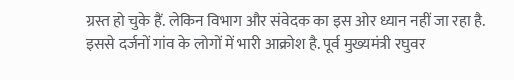ग्रस्त हो चुके हैं. लेकिन विभाग और संवेदक का इस ओर ध्यान नहीं जा रहा है. इससे दर्जनों गांव के लोगों में भारी आक्रोश है. पूर्व मुख्यमंत्री रघुवर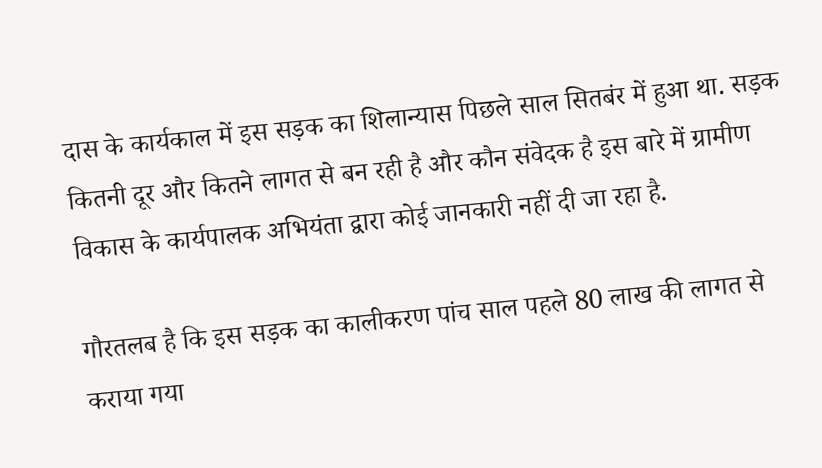दास के कार्यकाल में इस सड़क का शिलान्यास पिछले साल सितबंर में हुआ था. सड़क कितनी दूर और कितने लागत से बन रही है और कौन संवेदक है इस बारे में ग्रामीण विकास के कार्यपालक अभियंता द्वारा कोई जानकारी नहीं दी जा रहा है.

गौरतलब है कि इस सड़क का कालीकरण पांच साल पहले 80 लाख की लागत से कराया गया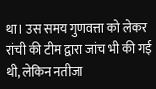था। उस समय गुणवत्ता को लेकर रांची की टीम द्वारा जांच भी की गई थी, लेकिन नतीजा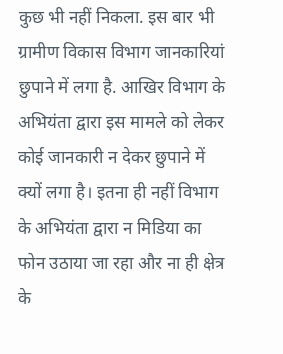कुछ भी नहीं निकला. इस बार भी ग्रामीण विकास विभाग जानकारियां छुपाने में लगा है. आखिर विभाग के अभियंता द्वारा इस मामले को लेकर कोई जानकारी न देकर छुपाने में क्यों लगा है। इतना ही नहीं विभाग के अभियंता द्वारा न मिडिया का फोन उठाया जा रहा और ना ही क्षेत्र के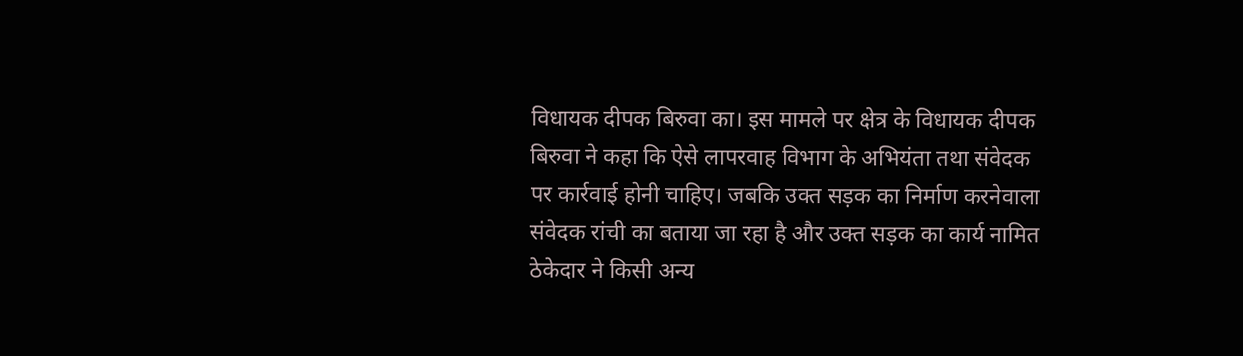विधायक दीपक बिरुवा का। इस मामले पर क्षेत्र के विधायक दीपक बिरुवा ने कहा कि ऐसे लापरवाह विभाग के अभियंता तथा संवेदक पर कार्रवाई होनी चाहिए। जबकि उक्त सड़क का निर्माण करनेवाला संवेदक रांची का बताया जा रहा है और उक्त सड़क का कार्य नामित ठेकेदार ने किसी अन्य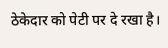ठेकेदार को पेटी पर दे रखा है।